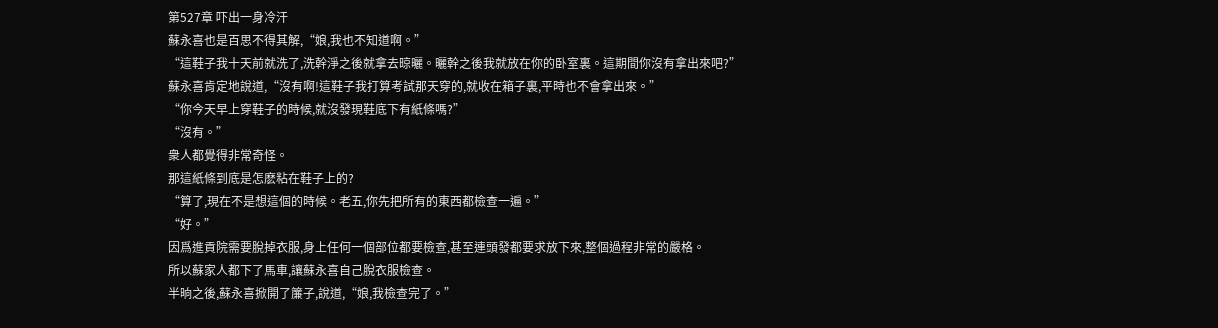第527章 吓出一身冷汗
蘇永喜也是百思不得其解,“娘,我也不知道啊。”
“這鞋子我十天前就洗了,洗幹淨之後就拿去晾曬。曬幹之後我就放在你的卧室裏。這期間你沒有拿出來吧?”
蘇永喜肯定地說道,“沒有啊!這鞋子我打算考試那天穿的,就收在箱子裏,平時也不會拿出來。”
“你今天早上穿鞋子的時候,就沒發現鞋底下有紙條嗎?”
“沒有。”
衆人都覺得非常奇怪。
那這紙條到底是怎麽粘在鞋子上的?
“算了,現在不是想這個的時候。老五,你先把所有的東西都檢查一遍。”
“好。”
因爲進貢院需要脫掉衣服,身上任何一個部位都要檢查,甚至連頭發都要求放下來,整個過程非常的嚴格。
所以蘇家人都下了馬車,讓蘇永喜自己脫衣服檢查。
半晌之後,蘇永喜掀開了簾子,說道,“娘,我檢查完了。”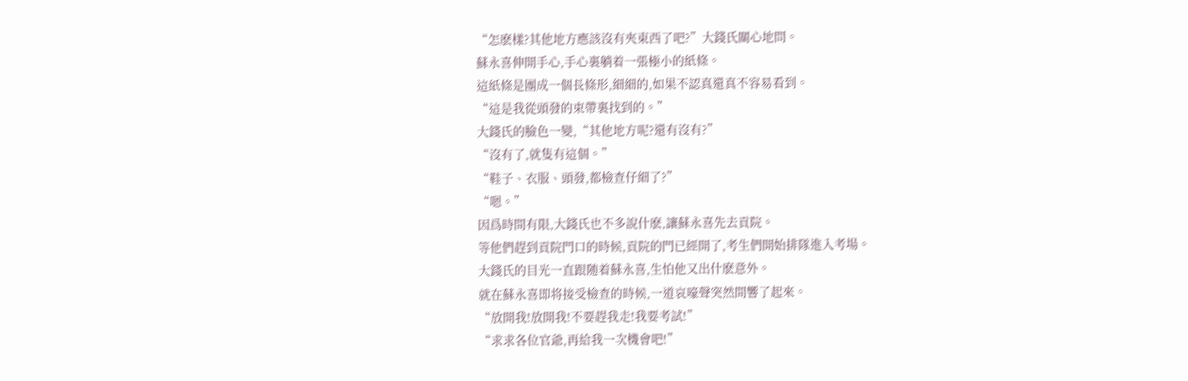“怎麽樣?其他地方應該沒有夾東西了吧?”大錢氏關心地問。
蘇永喜伸開手心,手心裏躺着一張極小的紙條。
這紙條是團成一個長條形,細細的,如果不認真還真不容易看到。
“這是我從頭發的束帶裏找到的。”
大錢氏的臉色一變,“其他地方呢?還有沒有?”
“沒有了,就隻有這個。”
“鞋子、衣服、頭發,都檢查仔細了?”
“嗯。”
因爲時間有限,大錢氏也不多說什麽,讓蘇永喜先去貢院。
等他們趕到貢院門口的時候,貢院的門已經開了,考生們開始排隊進入考場。
大錢氏的目光一直跟随着蘇永喜,生怕他又出什麽意外。
就在蘇永喜即将接受檢查的時候,一道哀嚎聲突然間響了起來。
“放開我!放開我!不要趕我走!我要考試!”
“求求各位官爺,再給我一次機會吧!”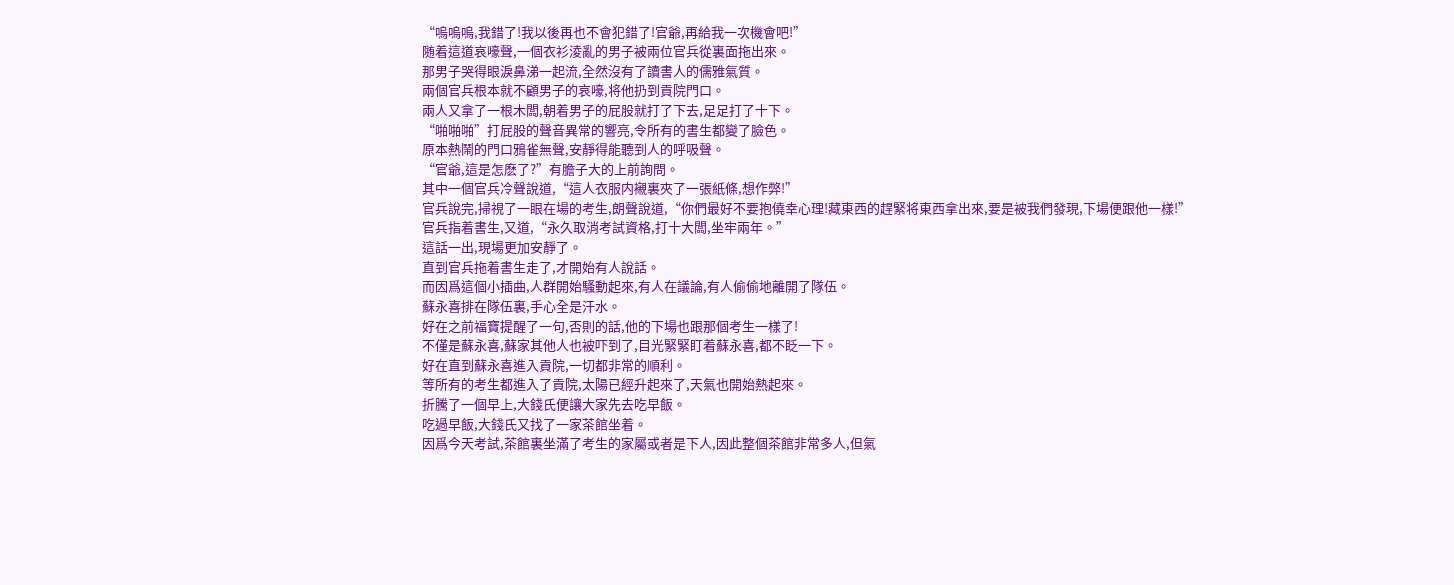“嗚嗚嗚,我錯了!我以後再也不會犯錯了!官爺,再給我一次機會吧!”
随着這道哀嚎聲,一個衣衫淩亂的男子被兩位官兵從裏面拖出來。
那男子哭得眼淚鼻涕一起流,全然沒有了讀書人的儒雅氣質。
兩個官兵根本就不顧男子的哀嚎,将他扔到貢院門口。
兩人又拿了一根木闆,朝着男子的屁股就打了下去,足足打了十下。
“啪啪啪”打屁股的聲音異常的響亮,令所有的書生都變了臉色。
原本熱鬧的門口鴉雀無聲,安靜得能聽到人的呼吸聲。
“官爺,這是怎麽了?”有膽子大的上前詢問。
其中一個官兵冷聲說道,“這人衣服内襯裏夾了一張紙條,想作弊!”
官兵說完,掃視了一眼在場的考生,朗聲說道,“你們最好不要抱僥幸心理!藏東西的趕緊将東西拿出來,要是被我們發現,下場便跟他一樣!”
官兵指着書生,又道,“永久取消考試資格,打十大闆,坐牢兩年。”
這話一出,現場更加安靜了。
直到官兵拖着書生走了,才開始有人說話。
而因爲這個小插曲,人群開始騷動起來,有人在議論,有人偷偷地離開了隊伍。
蘇永喜排在隊伍裏,手心全是汗水。
好在之前福寶提醒了一句,否則的話,他的下場也跟那個考生一樣了!
不僅是蘇永喜,蘇家其他人也被吓到了,目光緊緊盯着蘇永喜,都不眨一下。
好在直到蘇永喜進入貢院,一切都非常的順利。
等所有的考生都進入了貢院,太陽已經升起來了,天氣也開始熱起來。
折騰了一個早上,大錢氏便讓大家先去吃早飯。
吃過早飯,大錢氏又找了一家茶館坐着。
因爲今天考試,茶館裏坐滿了考生的家屬或者是下人,因此整個茶館非常多人,但氣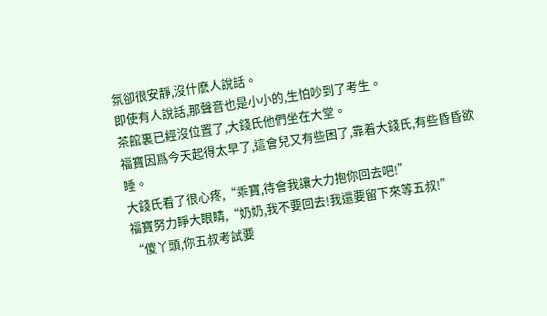氛卻很安靜,沒什麽人說話。
即使有人說話,那聲音也是小小的,生怕吵到了考生。
茶館裏已經沒位置了,大錢氏他們坐在大堂。
福寶因爲今天起得太早了,這會兒又有些困了,靠着大錢氏,有些昏昏欲睡。
大錢氏看了很心疼,“乖寶,待會我讓大力抱你回去吧!”
福寶努力睜大眼睛,“奶奶,我不要回去!我還要留下來等五叔!”
“傻丫頭,你五叔考試要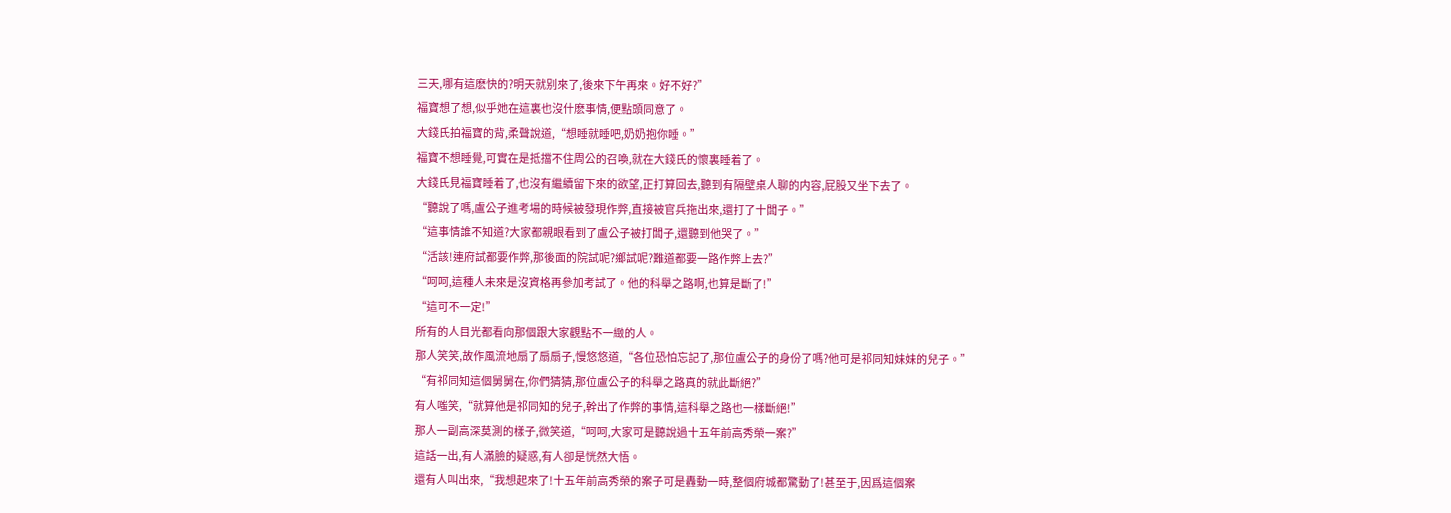三天,哪有這麽快的?明天就别來了,後來下午再來。好不好?”
福寶想了想,似乎她在這裏也沒什麽事情,便點頭同意了。
大錢氏拍福寶的背,柔聲說道,“想睡就睡吧,奶奶抱你睡。”
福寶不想睡覺,可實在是抵擋不住周公的召喚,就在大錢氏的懷裏睡着了。
大錢氏見福寶睡着了,也沒有繼續留下來的欲望,正打算回去,聽到有隔壁桌人聊的内容,屁股又坐下去了。
“聽說了嗎,盧公子進考場的時候被發現作弊,直接被官兵拖出來,還打了十闆子。”
“這事情誰不知道?大家都親眼看到了盧公子被打闆子,還聽到他哭了。”
“活該!連府試都要作弊,那後面的院試呢?鄉試呢?難道都要一路作弊上去?”
“呵呵,這種人未來是沒資格再參加考試了。他的科舉之路啊,也算是斷了!”
“這可不一定!”
所有的人目光都看向那個跟大家觀點不一緻的人。
那人笑笑,故作風流地扇了扇扇子,慢悠悠道,“各位恐怕忘記了,那位盧公子的身份了嗎?他可是祁同知妹妹的兒子。”
“有祁同知這個舅舅在,你們猜猜,那位盧公子的科舉之路真的就此斷絕?”
有人嗤笑,“就算他是祁同知的兒子,幹出了作弊的事情,這科舉之路也一樣斷絕!”
那人一副高深莫測的樣子,微笑道,“呵呵,大家可是聽說過十五年前高秀榮一案?”
這話一出,有人滿臉的疑惑,有人卻是恍然大悟。
還有人叫出來,“我想起來了!十五年前高秀榮的案子可是轟動一時,整個府城都驚動了!甚至于,因爲這個案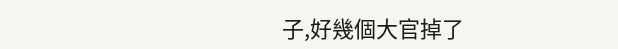子,好幾個大官掉了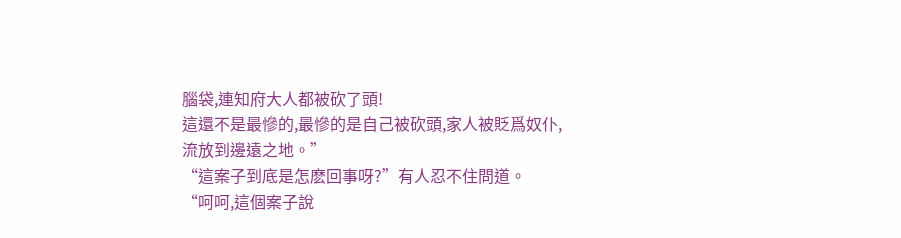腦袋,連知府大人都被砍了頭!
這還不是最慘的,最慘的是自己被砍頭,家人被貶爲奴仆,流放到邊遠之地。”
“這案子到底是怎麽回事呀?”有人忍不住問道。
“呵呵,這個案子說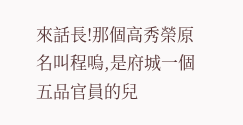來話長!那個高秀榮原名叫程嗚,是府城一個五品官員的兒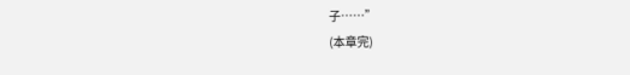子……”
(本章完)